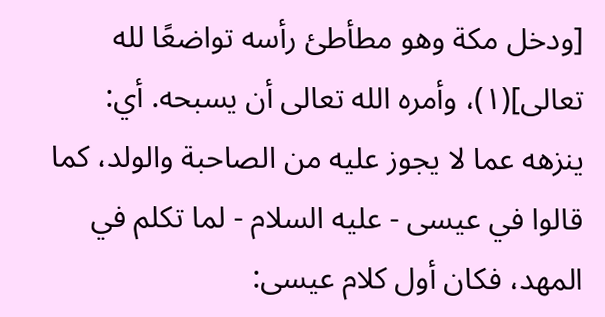[ودخل مكة وهو مطأطئ رأسه تواضعًا لله تعالى](١)، وأمره الله تعالى أن يسبحه. أي: ينزهه عما لا يجوز عليه من الصاحبة والولد، كما قالوا في عيسى - عليه السلام - لما تكلم في المهد، فكان أول كلام عيسى: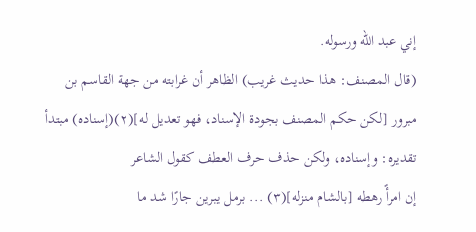إني عبد الله ورسوله.
(قال المصنف: هذا حديث غريب) الظاهر أن غرابته من جهة القاسم بن مبرور [لكن حكم المصنف بجودة الإسناد، فهو تعديل له](٢)(إسناده) مبتدأ تقديره: وإسناده، ولكن حذف حرف العطف كقول الشاعر
إن امرأً رهطه [بالشام منزله](٣) ... برمل يبرين جارًا شد ما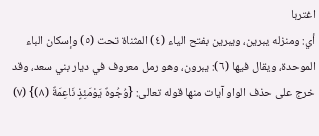اغتربا
أي: ومنزله يبرين، ويبرين بفتح الياء (٤) المثناة تحت (٥) وإسكان الباء الموحدة، ويقال فيها (٦): يبرون، وهو رمل معروف في ديار بني سعد، وقد خرج على حذف الواو آيات منها قوله تعالى: {وُجُوهٌ يَوْمَئِذٍ نَاعِمَةٌ (٨)} (٧)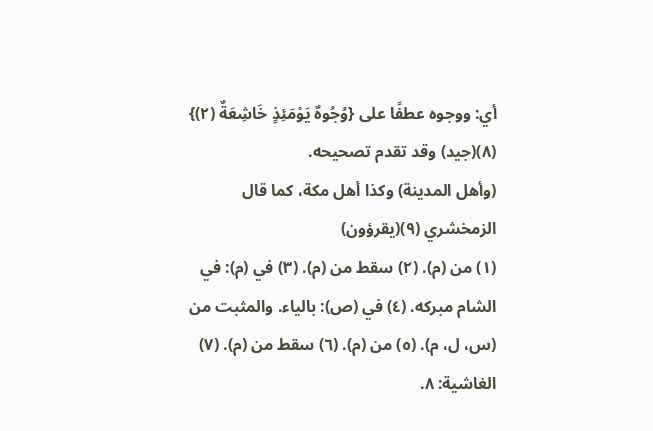أي: ووجوه عطفًا على {وُجُوهٌ يَوْمَئِذٍ خَاشِعَةٌ (٢)} (٨)(جيد) وقد تقدم تصحيحه.
(وأهل المدينة) وكذا أهل مكة، كما قال الزمخشري (٩)(يقرؤون)
(١) من (م). (٢) سقط من (م). (٣) في (م): في الشام مبركه. (٤) في (ص): بالياء. والمثبت من (س، ل، م). (٥) من (م). (٦) سقط من (م). (٧) الغاشية: ٨.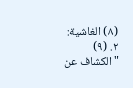(٨) الغاشية: ٢. (٩) "الكشاف عن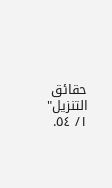حقائق التنزيل" ١/ ٥٤.